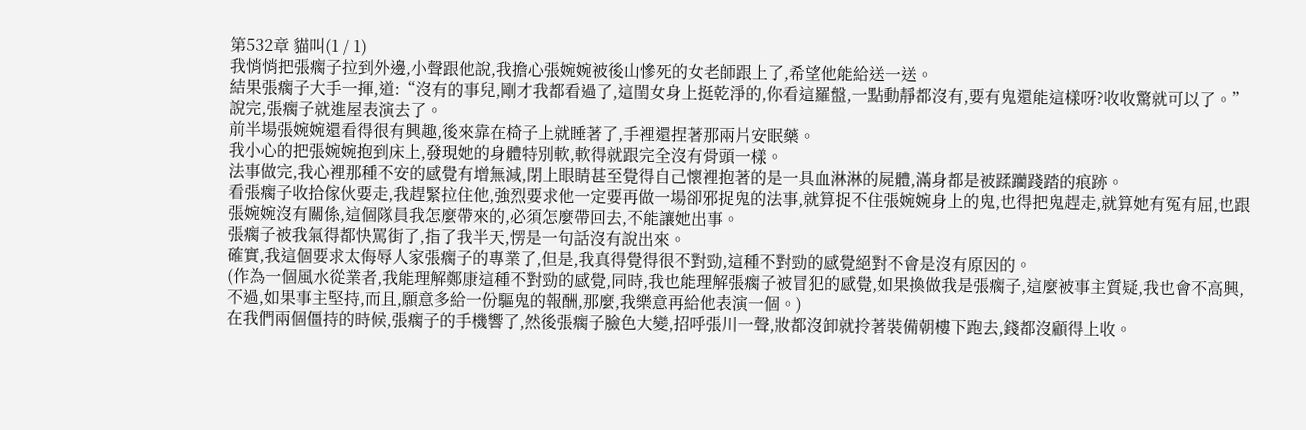第532章 貓叫(1 / 1)
我悄悄把張瘸子拉到外邊,小聲跟他說,我擔心張婉婉被後山慘死的女老師跟上了,希望他能給送一送。
結果張瘸子大手一揮,道:“沒有的事兒,剛才我都看過了,這閨女身上挺乾淨的,你看這羅盤,一點動靜都沒有,要有鬼還能這樣呀?收收驚就可以了。”
說完,張瘸子就進屋表演去了。
前半場張婉婉還看得很有興趣,後來靠在椅子上就睡著了,手裡還捏著那兩片安眠藥。
我小心的把張婉婉抱到床上,發現她的身體特別軟,軟得就跟完全沒有骨頭一樣。
法事做完,我心裡那種不安的感覺有增無減,閉上眼睛甚至覺得自己懷裡抱著的是一具血淋淋的屍體,滿身都是被蹂躪踐踏的痕跡。
看張瘸子收拾傢伙要走,我趕緊拉住他,強烈要求他一定要再做一場卻邪捉鬼的法事,就算捉不住張婉婉身上的鬼,也得把鬼趕走,就算她有冤有屈,也跟張婉婉沒有關係,這個隊員我怎麼帶來的,必須怎麼帶回去,不能讓她出事。
張瘸子被我氣得都快罵街了,指了我半天,愣是一句話沒有說出來。
確實,我這個要求太侮辱人家張瘸子的專業了,但是,我真得覺得很不對勁,這種不對勁的感覺絕對不會是沒有原因的。
(作為一個風水從業者,我能理解鄭康這種不對勁的感覺,同時,我也能理解張瘸子被冒犯的感覺,如果換做我是張瘸子,這麼被事主質疑,我也會不高興,不過,如果事主堅持,而且,願意多給一份驅鬼的報酬,那麼,我樂意再給他表演一個。)
在我們兩個僵持的時候,張瘸子的手機響了,然後張瘸子臉色大變,招呼張川一聲,妝都沒卸就拎著裝備朝樓下跑去,錢都沒顧得上收。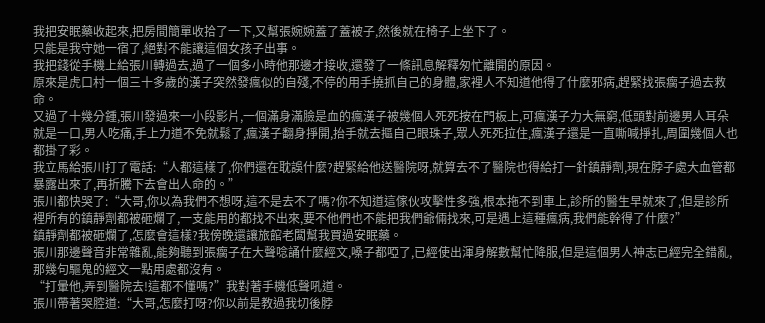我把安眠藥收起來,把房間簡單收拾了一下,又幫張婉婉蓋了蓋被子,然後就在椅子上坐下了。
只能是我守她一宿了,絕對不能讓這個女孩子出事。
我把錢從手機上給張川轉過去,過了一個多小時他那邊才接收,還發了一條訊息解釋匆忙離開的原因。
原來是虎口村一個三十多歲的漢子突然發瘋似的自殘,不停的用手撓抓自己的身體,家裡人不知道他得了什麼邪病,趕緊找張瘸子過去救命。
又過了十幾分鍾,張川發過來一小段影片,一個滿身滿臉是血的瘋漢子被幾個人死死按在門板上,可瘋漢子力大無窮,低頭對前邊男人耳朵就是一口,男人吃痛,手上力道不免就鬆了,瘋漢子翻身掙開,抬手就去摳自己眼珠子,眾人死死拉住,瘋漢子還是一直嘶喊掙扎,周圍幾個人也都掛了彩。
我立馬給張川打了電話:“人都這樣了,你們還在耽誤什麼?趕緊給他送醫院呀,就算去不了醫院也得給打一針鎮靜劑,現在脖子處大血管都暴露出來了,再折騰下去會出人命的。”
張川都快哭了:“大哥,你以為我們不想呀,這不是去不了嗎?你不知道這傢伙攻擊性多強,根本拖不到車上,診所的醫生早就來了,但是診所裡所有的鎮靜劑都被砸爛了,一支能用的都找不出來,要不他們也不能把我們爺倆找來,可是遇上這種瘋病,我們能幹得了什麼?”
鎮靜劑都被砸爛了,怎麼會這樣?我傍晚還讓旅館老闆幫我買過安眠藥。
張川那邊聲音非常雜亂,能夠聽到張瘸子在大聲唸誦什麼經文,嗓子都啞了,已經使出渾身解數幫忙降服,但是這個男人神志已經完全錯亂,那幾句驅鬼的經文一點用處都沒有。
“打暈他,弄到醫院去!這都不懂嗎?”我對著手機低聲吼道。
張川帶著哭腔道:“大哥,怎麼打呀?你以前是教過我切後脖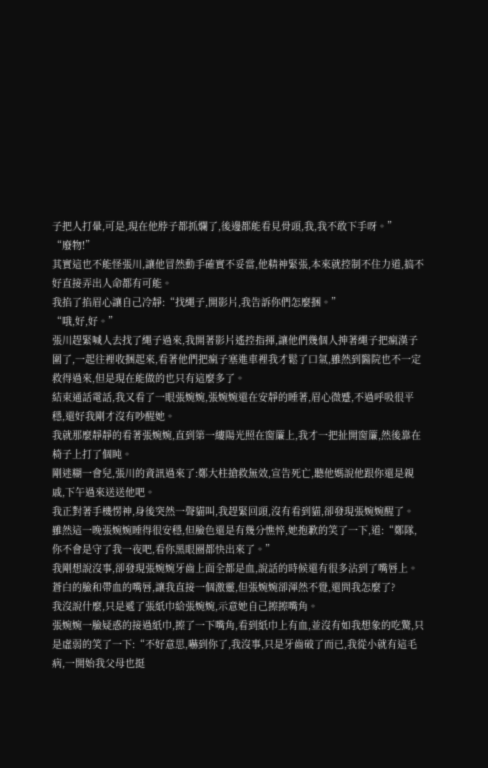子把人打暈,可是,現在他脖子都抓爛了,後邊都能看見骨頭,我,我不敢下手呀。”
“廢物!”
其實這也不能怪張川,讓他冒然動手確實不妥當,他精神緊張,本來就控制不住力道,搞不好直接弄出人命都有可能。
我掐了掐眉心讓自己冷靜:“找繩子,開影片,我告訴你們怎麼捆。”
“哦,好,好。”
張川趕緊喊人去找了繩子過來,我開著影片遙控指揮,讓他們幾個人抻著繩子把瘋漢子圍了,一起往裡收捆起來,看著他們把瘋子塞進車裡我才鬆了口氣,雖然到醫院也不一定救得過來,但是現在能做的也只有這麼多了。
結束通話電話,我又看了一眼張婉婉,張婉婉還在安靜的睡著,眉心微蹙,不過呼吸很平穩,還好我剛才沒有吵醒她。
我就那麼靜靜的看著張婉婉,直到第一縷陽光照在窗簾上,我才一把扯開窗簾,然後靠在椅子上打了個盹。
剛迷糊一會兒,張川的資訊過來了:鄭大柱搶救無效,宣告死亡,聽他媽說他跟你還是親戚,下午過來送送他吧。
我正對著手機愣神,身後突然一聲貓叫,我趕緊回頭,沒有看到貓,卻發現張婉婉醒了。
雖然這一晚張婉婉睡得很安穩,但臉色還是有幾分憔悴,她抱歉的笑了一下,道:“鄭隊,你不會是守了我一夜吧,看你黑眼圈都快出來了。”
我剛想說沒事,卻發現張婉婉牙齒上面全都是血,說話的時候還有很多沾到了嘴唇上。
蒼白的臉和帶血的嘴唇,讓我直接一個激靈,但張婉婉卻渾然不覺,還問我怎麼了?
我沒說什麼,只是遞了張紙巾給張婉婉,示意她自己擦擦嘴角。
張婉婉一臉疑惑的接過紙巾,擦了一下嘴角,看到紙巾上有血,並沒有如我想象的吃驚,只是虛弱的笑了一下:“不好意思,嚇到你了,我沒事,只是牙齒破了而已,我從小就有這毛病,一開始我父母也挺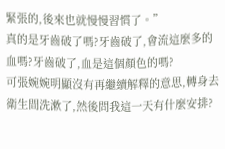緊張的,後來也就慢慢習慣了。”
真的是牙齒破了嗎?牙齒破了,會流這麼多的血嗎?牙齒破了,血是這個顏色的嗎?
可張婉婉明顯沒有再繼續解釋的意思,轉身去衛生間洗漱了,然後問我這一天有什麼安排?